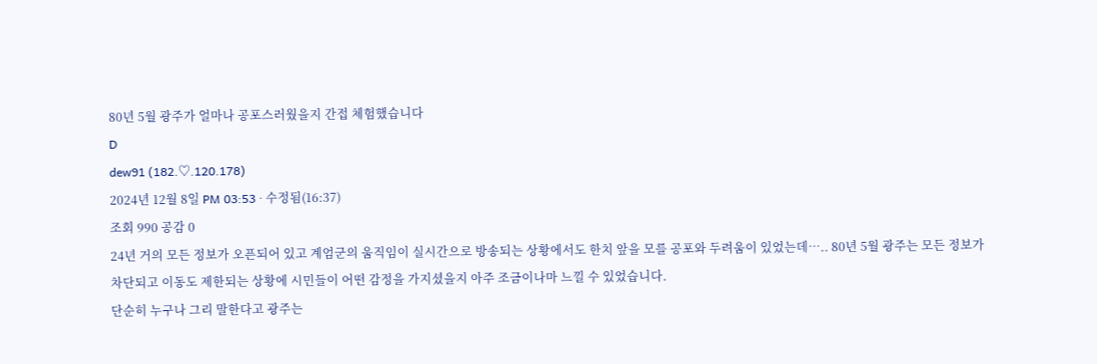80년 5월 광주가 얼마나 공포스러웠을지 간접 체험했습니다
D
dew91 (182.♡.120.178)
2024년 12월 8일 PM 03:53 · 수정됨(16:37)
조회 990 공감 0
24년 거의 모든 정보가 오픈되어 있고 계엄군의 움직임이 실시간으로 방송되는 상황에서도 한치 앞을 모를 공포와 두려움이 있었는데….. 80년 5월 광주는 모든 정보가 차단되고 이동도 제한되는 상황에 시민들이 어떤 감정을 가지셨을지 아주 조금이나마 느낄 수 있었습니다.
단순히 누구나 그리 말한다고 광주는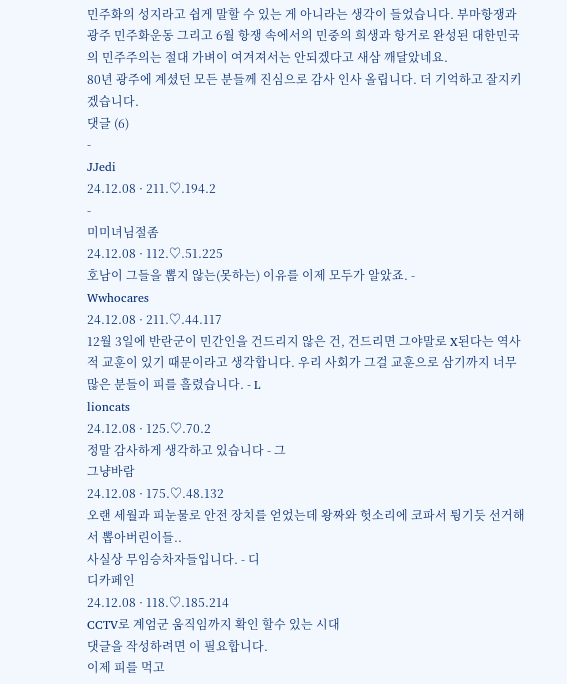민주화의 성지라고 쉽게 말할 수 있는 게 아니라는 생각이 들었습니다. 부마항쟁과 광주 민주화운동 그리고 6월 항쟁 속에서의 민중의 희생과 항거로 완성된 대한민국의 민주주의는 절대 가벼이 여겨져서는 안되겠다고 새삼 깨달았네요.
80년 광주에 계셨던 모든 분들께 진심으로 감사 인사 올립니다. 더 기억하고 잘지키겠습니다.
댓글 (6)
-
JJedi
24.12.08 · 211.♡.194.2
-
미미녀님절좀
24.12.08 · 112.♡.51.225
호남이 그들을 뽑지 않는(못하는) 이유를 이제 모두가 알았죠. -
Wwhocares
24.12.08 · 211.♡.44.117
12월 3일에 반란군이 민간인을 건드리지 않은 건, 건드리면 그야말로 X된다는 역사적 교훈이 있기 때문이라고 생각합니다. 우리 사회가 그걸 교훈으로 삼기까지 너무 많은 분들이 피를 흘렸습니다. - L
lioncats
24.12.08 · 125.♡.70.2
정말 감사하게 생각하고 있습니다 - 그
그냥바람
24.12.08 · 175.♡.48.132
오랜 세월과 피눈물로 안전 장치를 얻었는데 왕짜와 헛소리에 코파서 튕기듯 선거해서 뽑아버린이들..
사실상 무임승차자들입니다. - 디
디카페인
24.12.08 · 118.♡.185.214
CCTV로 계엄군 움직임까지 확인 할수 있는 시대
댓글을 작성하려면 이 필요합니다.
이제 피를 먹고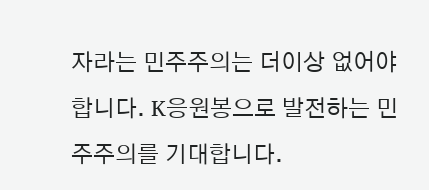자라는 민주주의는 더이상 없어야 합니다. K응원봉으로 발전하는 민주주의를 기대합니다.